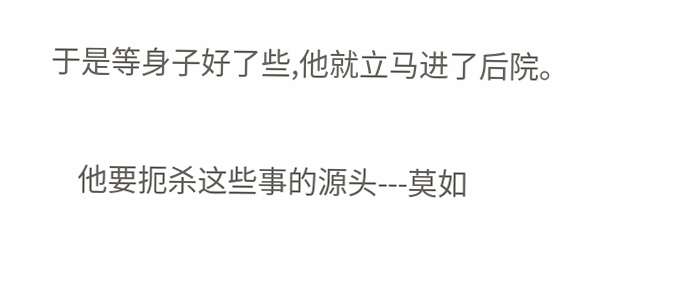于是等身子好了些,他就立马进了后院。

    他要扼杀这些事的源头---莫如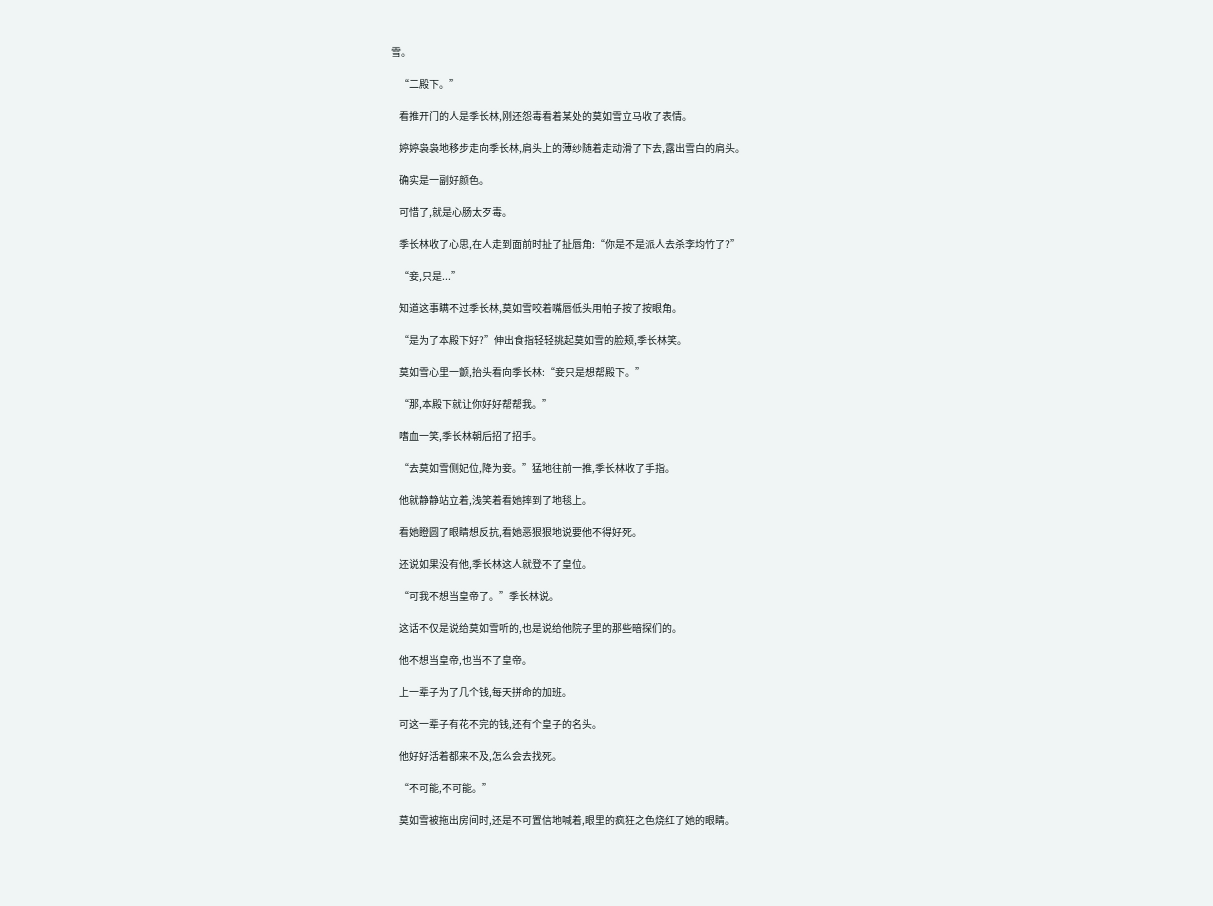雪。

    “二殿下。”

    看推开门的人是季长林,刚还怨毒看着某处的莫如雪立马收了表情。

    婷婷袅袅地移步走向季长林,肩头上的薄纱随着走动滑了下去,露出雪白的肩头。

    确实是一副好颜色。

    可惜了,就是心肠太歹毒。

    季长林收了心思,在人走到面前时扯了扯唇角:“你是不是派人去杀李均竹了?”

    “妾,只是...”

    知道这事瞒不过季长林,莫如雪咬着嘴唇低头用帕子按了按眼角。

    “是为了本殿下好?”伸出食指轻轻挑起莫如雪的脸颊,季长林笑。

    莫如雪心里一颤,抬头看向季长林:“妾只是想帮殿下。”

    “那,本殿下就让你好好帮帮我。”

    嗜血一笑,季长林朝后招了招手。

    “去莫如雪侧妃位,降为妾。”猛地往前一推,季长林收了手指。

    他就静静站立着,浅笑着看她摔到了地毯上。

    看她瞪圆了眼睛想反抗,看她恶狠狠地说要他不得好死。

    还说如果没有他,季长林这人就登不了皇位。

    “可我不想当皇帝了。”季长林说。

    这话不仅是说给莫如雪听的,也是说给他院子里的那些暗探们的。

    他不想当皇帝,也当不了皇帝。

    上一辈子为了几个钱,每天拼命的加班。

    可这一辈子有花不完的钱,还有个皇子的名头。

    他好好活着都来不及,怎么会去找死。

    “不可能,不可能。”

    莫如雪被拖出房间时,还是不可置信地喊着,眼里的疯狂之色烧红了她的眼睛。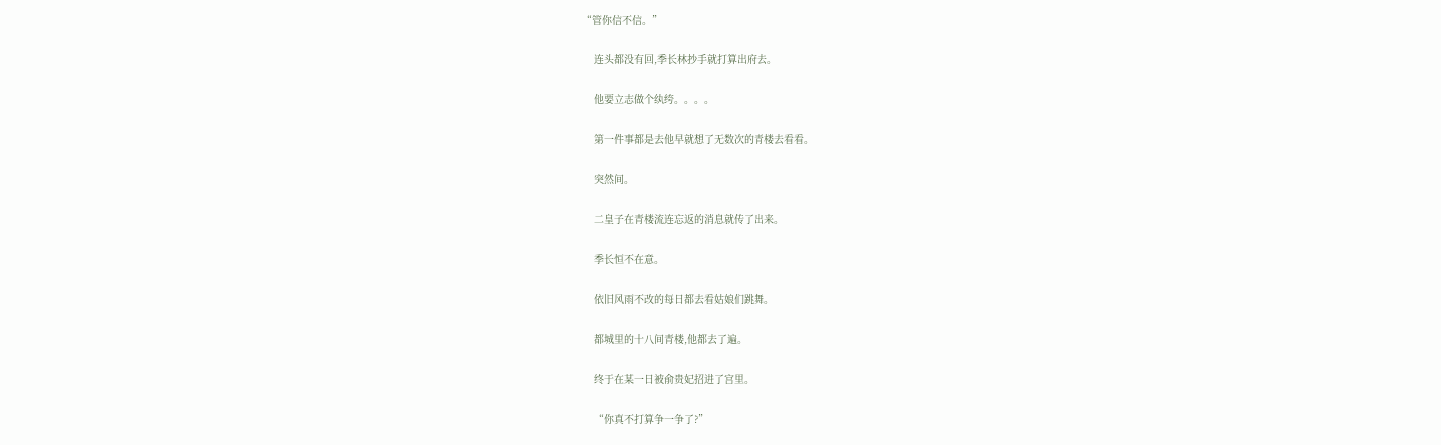“管你信不信。”

    连头都没有回,季长林抄手就打算出府去。

    他要立志做个纨绔。。。。

    第一件事都是去他早就想了无数次的青楼去看看。

    突然间。

    二皇子在青楼流连忘返的消息就传了出来。

    季长恒不在意。

    依旧风雨不改的每日都去看姑娘们跳舞。

    都城里的十八间青楼,他都去了遍。

    终于在某一日被俞贵妃招进了宫里。

    “你真不打算争一争了?”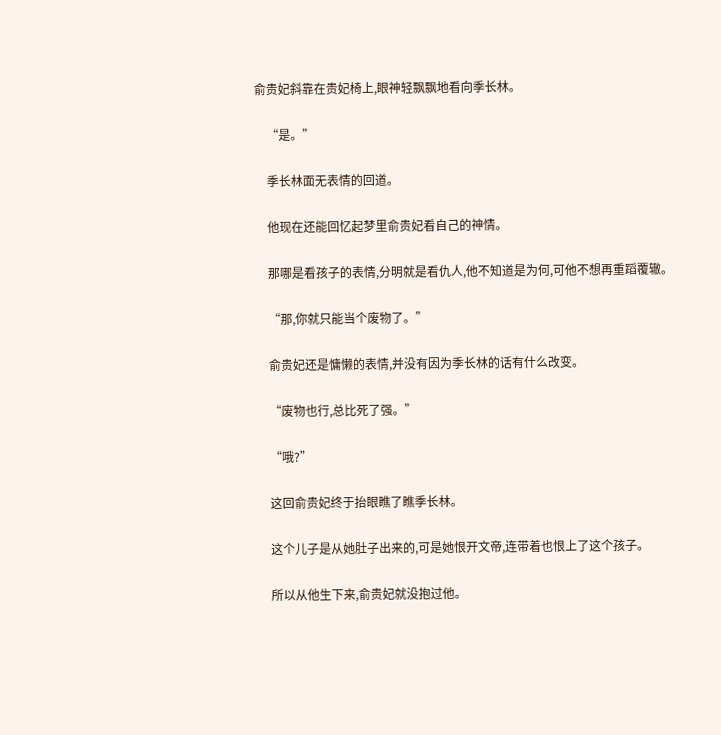俞贵妃斜靠在贵妃椅上,眼神轻飘飘地看向季长林。

    “是。”

    季长林面无表情的回道。

    他现在还能回忆起梦里俞贵妃看自己的神情。

    那哪是看孩子的表情,分明就是看仇人,他不知道是为何,可他不想再重蹈覆辙。

    “那,你就只能当个废物了。”

    俞贵妃还是慵懒的表情,并没有因为季长林的话有什么改变。

    “废物也行,总比死了强。”

    “哦?”

    这回俞贵妃终于抬眼瞧了瞧季长林。

    这个儿子是从她肚子出来的,可是她恨开文帝,连带着也恨上了这个孩子。

    所以从他生下来,俞贵妃就没抱过他。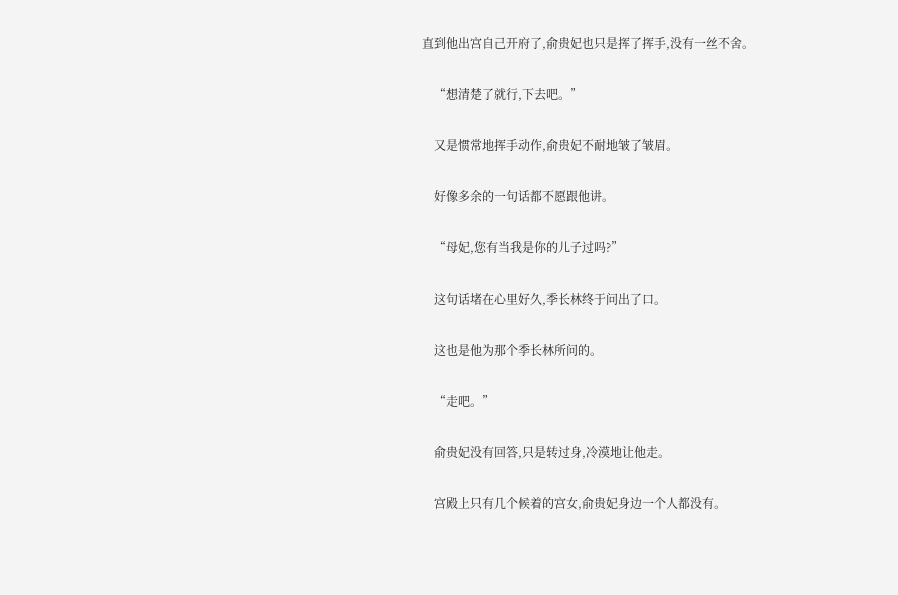直到他出宫自己开府了,俞贵妃也只是挥了挥手,没有一丝不舍。

    “想清楚了就行,下去吧。”

    又是惯常地挥手动作,俞贵妃不耐地皱了皱眉。

    好像多余的一句话都不愿跟他讲。

    “母妃,您有当我是你的儿子过吗?”

    这句话堵在心里好久,季长林终于问出了口。

    这也是他为那个季长林所问的。

    “走吧。”

    俞贵妃没有回答,只是转过身,冷漠地让他走。

    宫殿上只有几个候着的宫女,俞贵妃身边一个人都没有。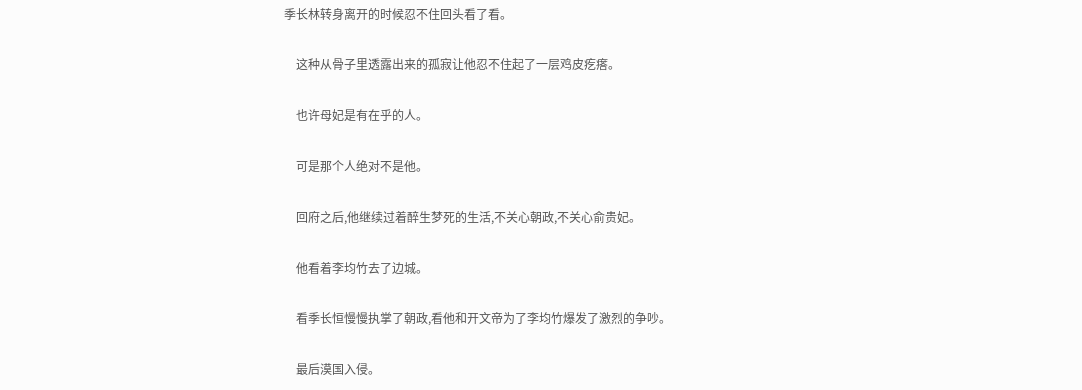季长林转身离开的时候忍不住回头看了看。

    这种从骨子里透露出来的孤寂让他忍不住起了一层鸡皮疙瘩。

    也许母妃是有在乎的人。

    可是那个人绝对不是他。

    回府之后,他继续过着醉生梦死的生活,不关心朝政,不关心俞贵妃。

    他看着李均竹去了边城。

    看季长恒慢慢执掌了朝政,看他和开文帝为了李均竹爆发了激烈的争吵。

    最后漠国入侵。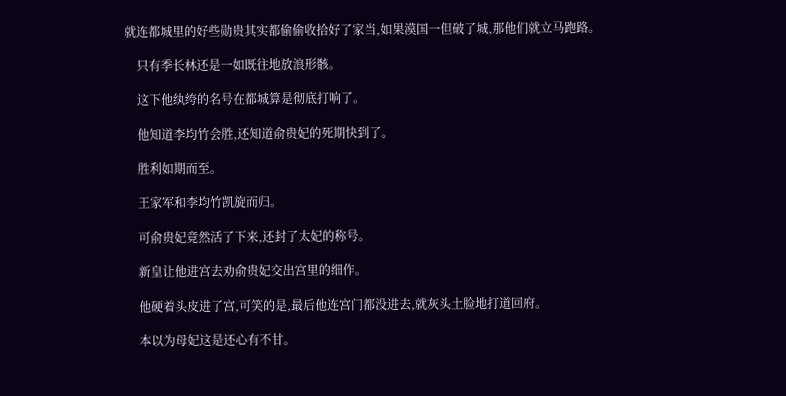就连都城里的好些勋贵其实都偷偷收拾好了家当,如果漠国一但破了城,那他们就立马跑路。

    只有季长林还是一如既往地放浪形骸。

    这下他纨绔的名号在都城算是彻底打响了。

    他知道李均竹会胜,还知道俞贵妃的死期快到了。

    胜利如期而至。

    王家军和李均竹凯旋而归。

    可俞贵妃竟然活了下来,还封了太妃的称号。

    新皇让他进宫去劝俞贵妃交出宫里的细作。

    他硬着头皮进了宫,可笑的是,最后他连宫门都没进去,就灰头土脸地打道回府。

    本以为母妃这是还心有不甘。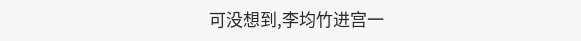可没想到,李均竹进宫一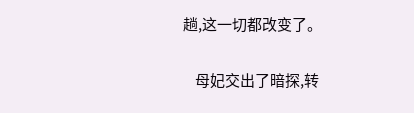趟,这一切都改变了。

    母妃交出了暗探,转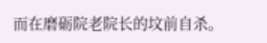而在磨砺院老院长的坟前自杀。